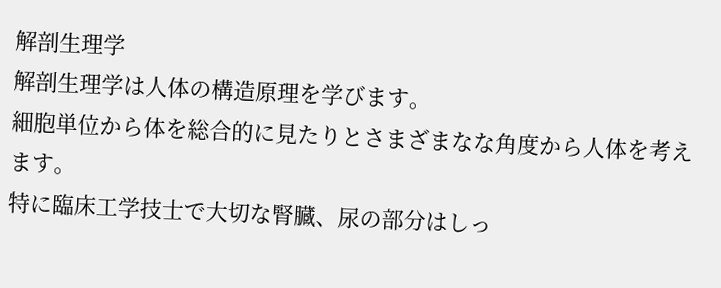解剖生理学
解剖生理学は人体の構造原理を学びます。
細胞単位から体を総合的に見たりとさまざまなな角度から人体を考えます。
特に臨床工学技士で大切な腎臓、尿の部分はしっ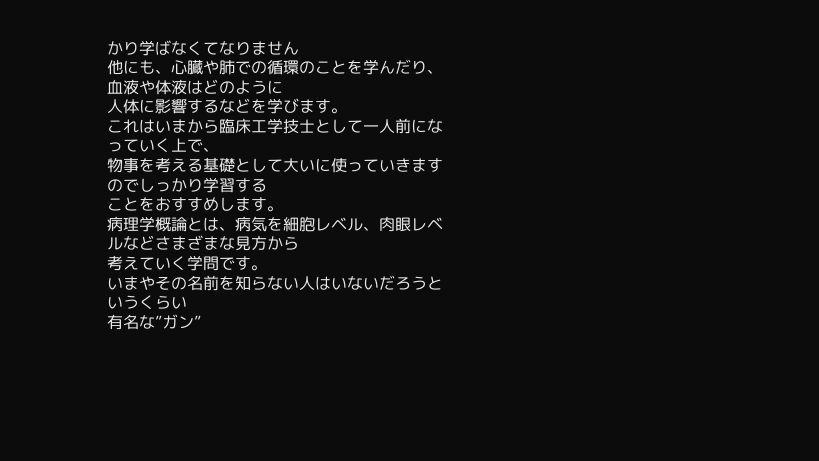かり学ばなくてなりません
他にも、心臓や肺での循環のことを学んだり、血液や体液はどのように
人体に影響するなどを学びます。
これはいまから臨床工学技士として一人前になっていく上で、
物事を考える基礎として大いに使っていきますのでしっかり学習する
ことをおすすめします。
病理学概論とは、病気を細胞レベル、肉眼レベルなどさまざまな見方から
考えていく学問です。
いまやその名前を知らない人はいないだろうというくらい
有名な”ガン”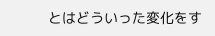とはどういった変化をす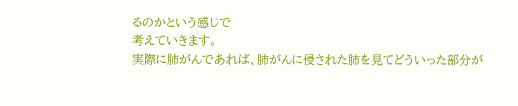るのかという感じで
考えていきます。
実際に肺がんであれば、肺がんに侵された肺を見てどういった部分が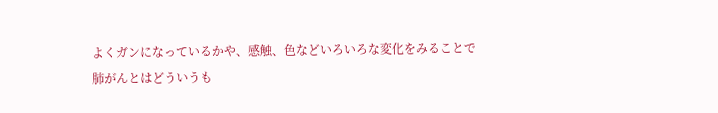よくガンになっているかや、感触、色などいろいろな変化をみることで
肺がんとはどういうも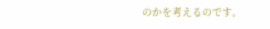のかを考えるのです。